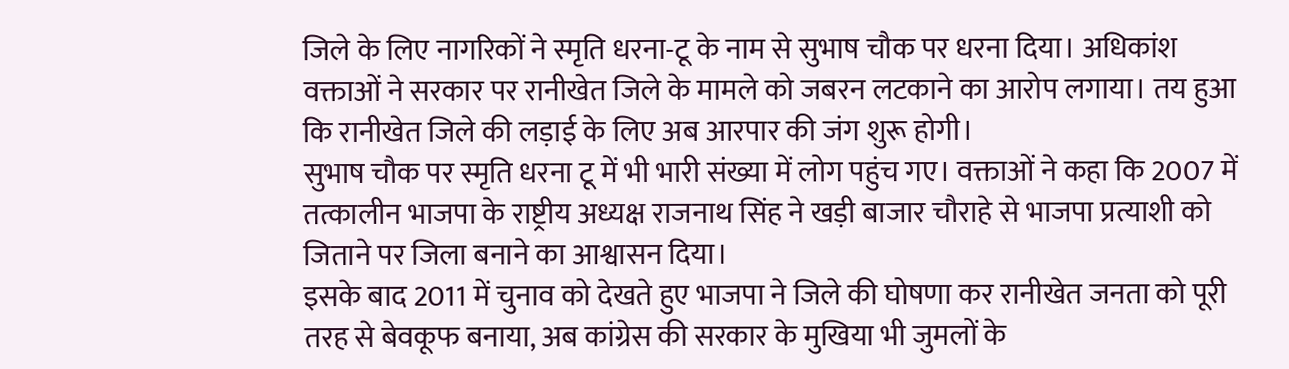जिले के लिए नागरिकों ने स्मृति धरना-टू के नाम से सुभाष चौक पर धरना दिया। अधिकांश वक्ताओं ने सरकार पर रानीखेत जिले के मामले को जबरन लटकाने का आरोप लगाया। तय हुआ कि रानीखेत जिले की लड़ाई के लिए अब आरपार की जंग शुरू होगी।
सुभाष चौक पर स्मृति धरना टू में भी भारी संख्या में लोग पहुंच गए। वक्ताओं ने कहा कि 2007 में तत्कालीन भाजपा के राष्ट्रीय अध्यक्ष राजनाथ सिंह ने खड़ी बाजार चौराहे से भाजपा प्रत्याशी को जिताने पर जिला बनाने का आश्वासन दिया।
इसके बाद 2011 में चुनाव को देखते हुए भाजपा ने जिले की घोषणा कर रानीखेत जनता को पूरी तरह से बेवकूफ बनाया, अब कांग्रेस की सरकार के मुखिया भी जुमलों के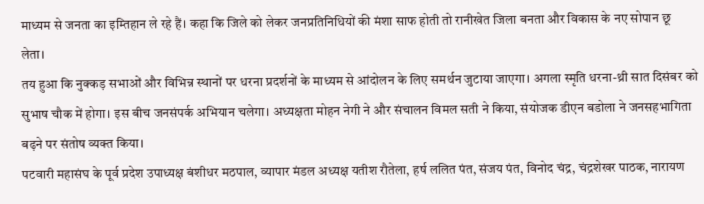माध्यम से जनता का इम्तिहान ले रहे हैं। कहा कि जिले को लेकर जनप्रतिनिधियों की मंशा साफ होती तो रानीखेत जिला बनता और विकास के नए सोपान छू लेता।
तय हुआ कि नुक्कड़ सभाओं और विभिन्न स्थानों पर धरना प्रदर्शनों के माध्यम से आंदोलन के लिए समर्थन जुटाया जाएगा। अगला स्मृति धरना-थ्री सात दिसंबर को सुभाष चौक में होगा। इस बीच जनसंपर्क अभियान चलेगा। अध्यक्षता मोहन नेगी ने और संचालन विमल सती ने किया, संयोजक डीएन बडोला ने जनसहभागिता बढ़ने पर संतोष व्यक्त किया।
पटवारी महासंघ के पूर्व प्रदेश उपाध्यक्ष बंशीधर मठपाल, व्यापार मंडल अध्यक्ष यतीश रौतेला, हर्ष ललित पंत, संजय पंत, विनोद चंद्र, चंद्रशेखर पाठक, नारायण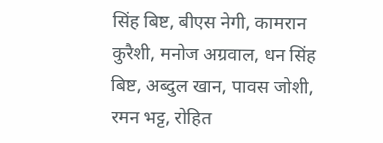सिंह बिष्ट, बीएस नेगी, कामरान कुरैशी, मनोज अग्रवाल, धन सिंह बिष्ट, अब्दुल खान, पावस जोशी, रमन भट्ट, रोहित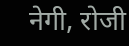नेगी, रोजी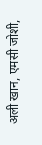अली खान, एमसी जोशी,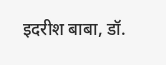इदरीश बाबा, डॉ.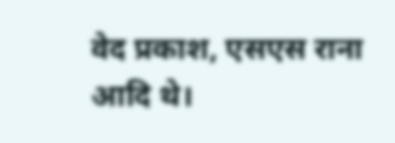वेद प्रकाश, एसएस राना आदि थे।